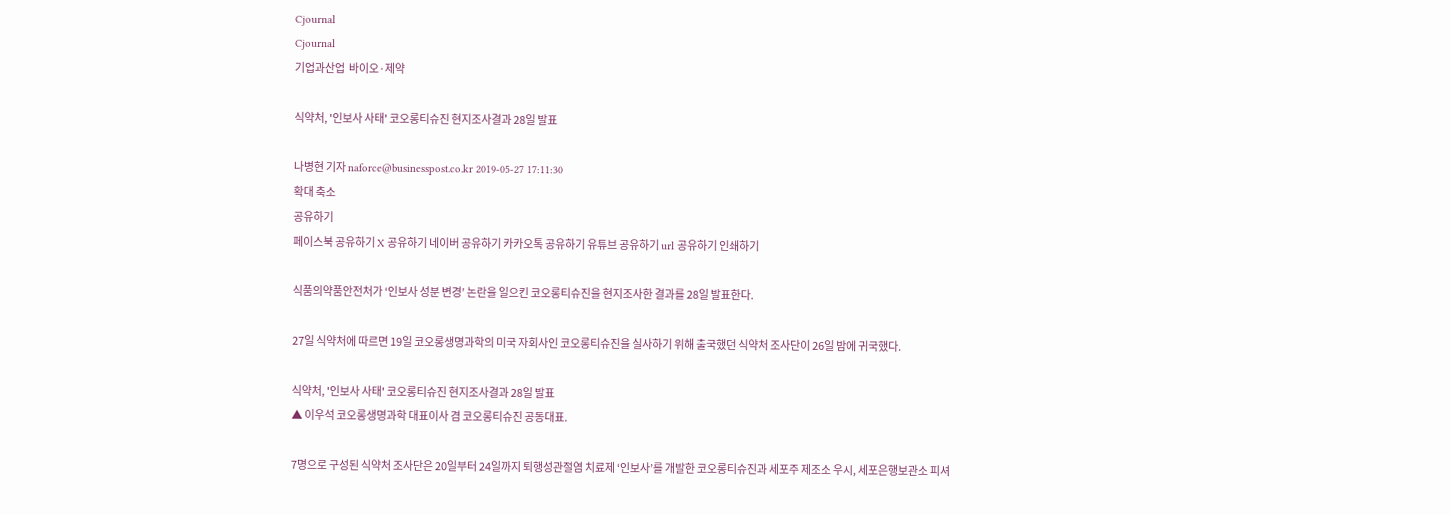Cjournal
Cjournal
기업과산업  바이오·제약

식약처, '인보사 사태' 코오롱티슈진 현지조사결과 28일 발표

나병현 기자 naforce@businesspost.co.kr 2019-05-27 17:11:30
확대 축소
공유하기
페이스북 공유하기 X 공유하기 네이버 공유하기 카카오톡 공유하기 유튜브 공유하기 url 공유하기 인쇄하기

식품의약품안전처가 ‘인보사 성분 변경’ 논란을 일으킨 코오롱티슈진을 현지조사한 결과를 28일 발표한다.

27일 식약처에 따르면 19일 코오롱생명과학의 미국 자회사인 코오롱티슈진을 실사하기 위해 출국했던 식약처 조사단이 26일 밤에 귀국했다.

식약처, '인보사 사태' 코오롱티슈진 현지조사결과 28일 발표
▲ 이우석 코오롱생명과학 대표이사 겸 코오롱티슈진 공동대표.

7명으로 구성된 식약처 조사단은 20일부터 24일까지 퇴행성관절염 치료제 ‘인보사’를 개발한 코오롱티슈진과 세포주 제조소 우시, 세포은행보관소 피셔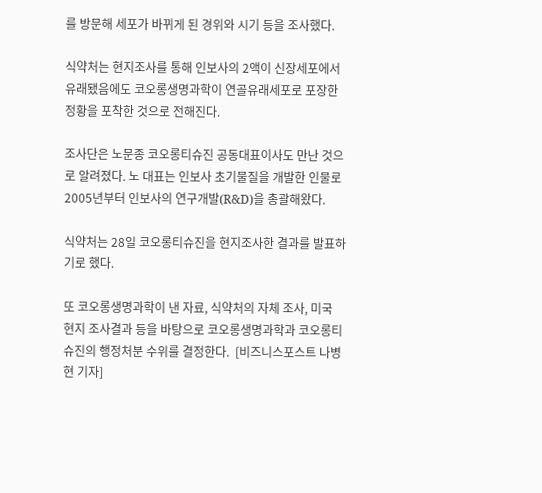를 방문해 세포가 바뀌게 된 경위와 시기 등을 조사했다.

식약처는 현지조사를 통해 인보사의 2액이 신장세포에서 유래됐음에도 코오롱생명과학이 연골유래세포로 포장한 정황을 포착한 것으로 전해진다.

조사단은 노문종 코오롱티슈진 공동대표이사도 만난 것으로 알려졌다. 노 대표는 인보사 초기물질을 개발한 인물로 2005년부터 인보사의 연구개발(R&D)을 총괄해왔다.

식약처는 28일 코오롱티슈진을 현지조사한 결과를 발표하기로 했다.

또 코오롱생명과학이 낸 자료, 식약처의 자체 조사, 미국 현지 조사결과 등을 바탕으로 코오롱생명과학과 코오롱티슈진의 행정처분 수위를 결정한다.  [비즈니스포스트 나병현 기자]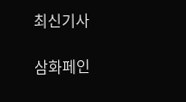최신기사

삼화페인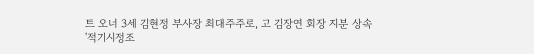트 오너 3세 김현정 부사장 최대주주로, 고 김장연 회장 지분 상속
'적기시정조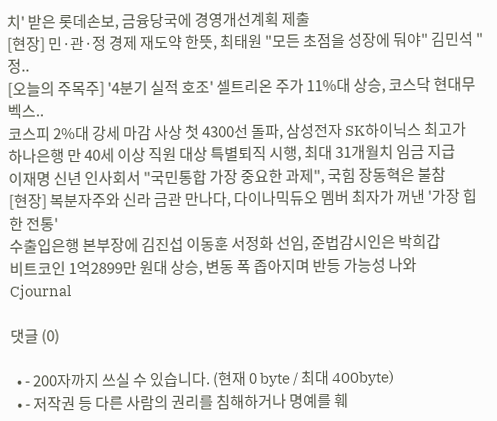치' 받은 롯데손보, 금융당국에 경영개선계획 제출
[현장] 민·관·정 경제 재도약 한뜻, 최태원 "모든 초점을 성장에 둬야" 김민석 "정..
[오늘의 주목주] '4분기 실적 호조' 셀트리온 주가 11%대 상승, 코스닥 현대무벡스..
코스피 2%대 강세 마감 사상 첫 4300선 돌파, 삼성전자 SK하이닉스 최고가
하나은행 만 40세 이상 직원 대상 특별퇴직 시행, 최대 31개월치 임금 지급
이재명 신년 인사회서 "국민통합 가장 중요한 과제", 국힘 장동혁은 불참
[현장] 복분자주와 신라 금관 만나다, 다이나믹듀오 멤버 최자가 꺼낸 '가장 힙한 전통'
수출입은행 본부장에 김진섭 이동훈 서정화 선임, 준법감시인은 박희갑
비트코인 1억2899만 원대 상승, 변동 폭 좁아지며 반등 가능성 나와
Cjournal

댓글 (0)

  • - 200자까지 쓰실 수 있습니다. (현재 0 byte / 최대 400byte)
  • - 저작권 등 다른 사람의 권리를 침해하거나 명예를 훼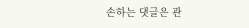손하는 댓글은 관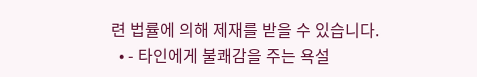련 법률에 의해 제재를 받을 수 있습니다.
  • - 타인에게 불쾌감을 주는 욕설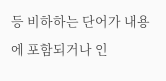등 비하하는 단어가 내용에 포함되거나 인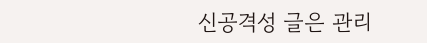신공격성 글은 관리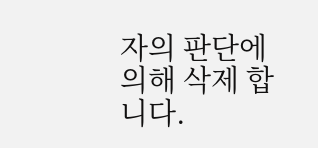자의 판단에 의해 삭제 합니다.